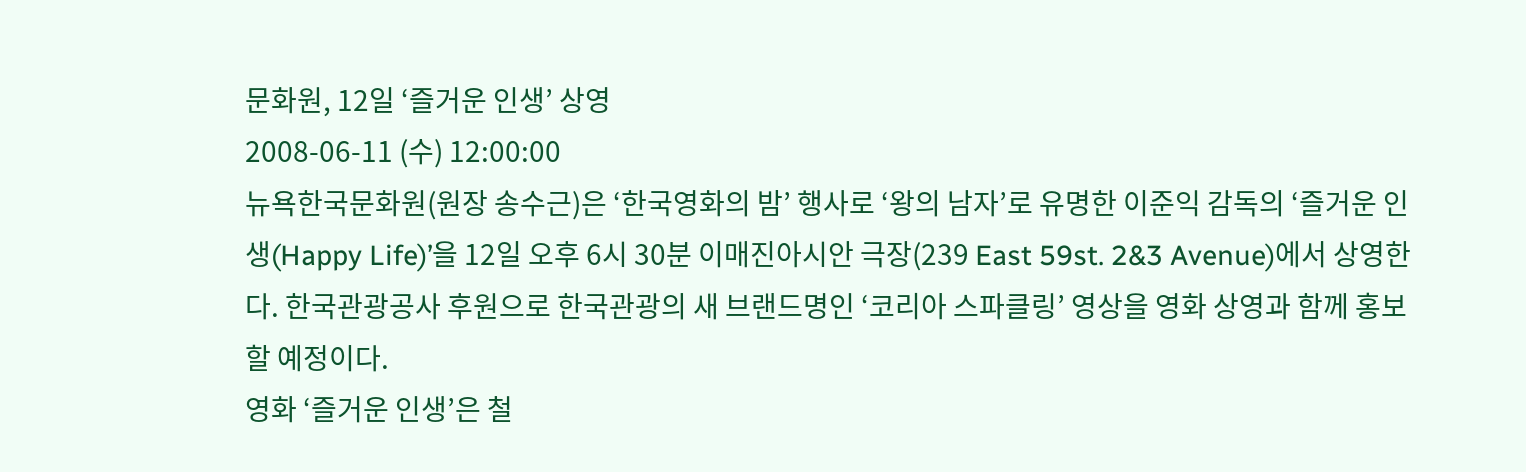문화원, 12일 ‘즐거운 인생’ 상영
2008-06-11 (수) 12:00:00
뉴욕한국문화원(원장 송수근)은 ‘한국영화의 밤’ 행사로 ‘왕의 남자’로 유명한 이준익 감독의 ‘즐거운 인생(Happy Life)’을 12일 오후 6시 30분 이매진아시안 극장(239 East 59st. 2&3 Avenue)에서 상영한다. 한국관광공사 후원으로 한국관광의 새 브랜드명인 ‘코리아 스파클링’ 영상을 영화 상영과 함께 홍보할 예정이다.
영화 ‘즐거운 인생’은 철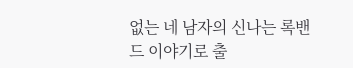없는 네 남자의 신나는 록밴드 이야기로 출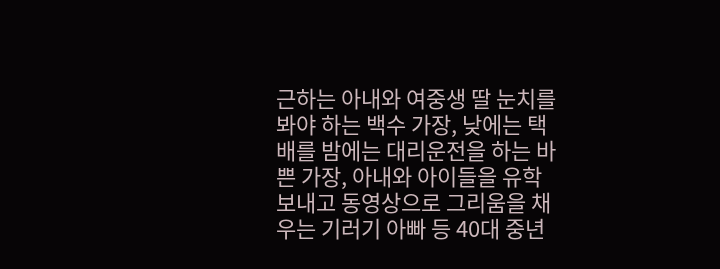근하는 아내와 여중생 딸 눈치를 봐야 하는 백수 가장, 낮에는 택배를 밤에는 대리운전을 하는 바쁜 가장, 아내와 아이들을 유학 보내고 동영상으로 그리움을 채우는 기러기 아빠 등 40대 중년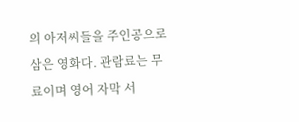의 아저씨들을 주인공으로 삼은 영화다. 관람료는 무료이며 영어 자막 서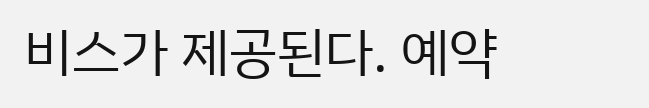비스가 제공된다. 예약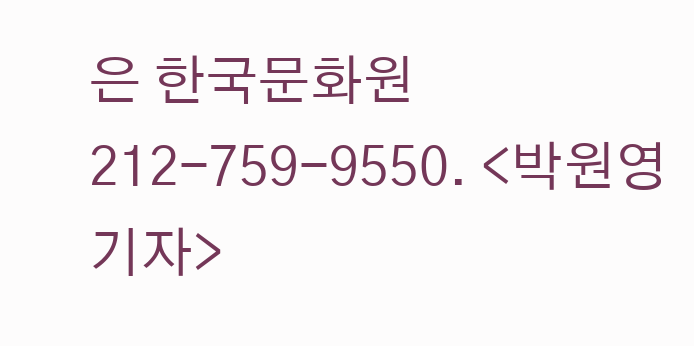은 한국문화원 212-759-9550. <박원영 기자>